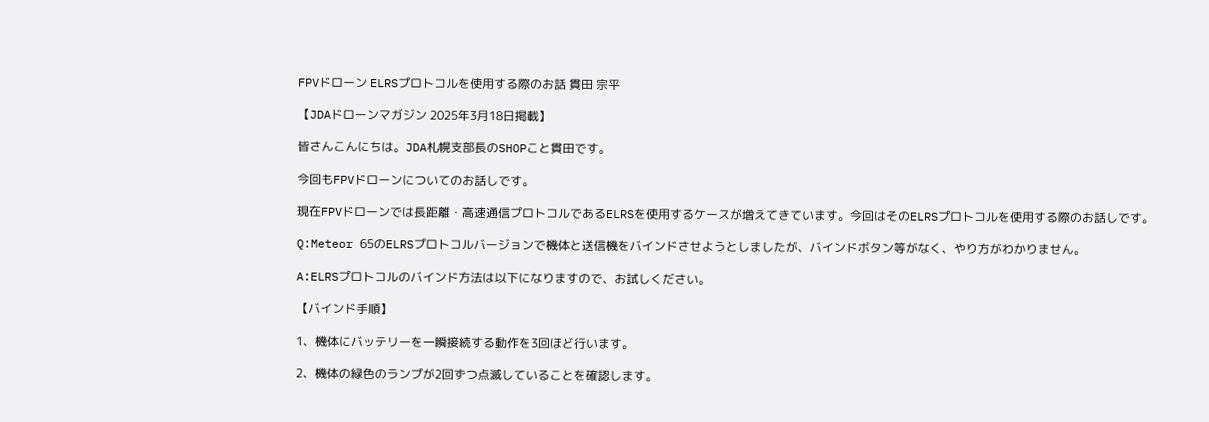FPVドローン ELRSプロトコルを使用する際のお話 貫田 宗平

【JDAドローンマガジン 2025年3月18日掲載】

皆さんこんにちは。JDA札幌支部長のSHOPこと貫田です。

今回もFPVドローンについてのお話しです。

現在FPVドローンでは長距離・高速通信プロトコルであるELRSを使用するケースが増えてきています。今回はそのELRSプロトコルを使用する際のお話しです。

Q:Meteor 65のELRSプロトコルバージョンで機体と送信機をバインドさせようとしましたが、バインドボタン等がなく、やり方がわかりません。

A:ELRSプロトコルのバインド方法は以下になりますので、お試しください。

【バインド手順】

1、機体にバッテリーを一瞬接続する動作を3回ほど行います。

2、機体の緑色のランプが2回ずつ点滅していることを確認します。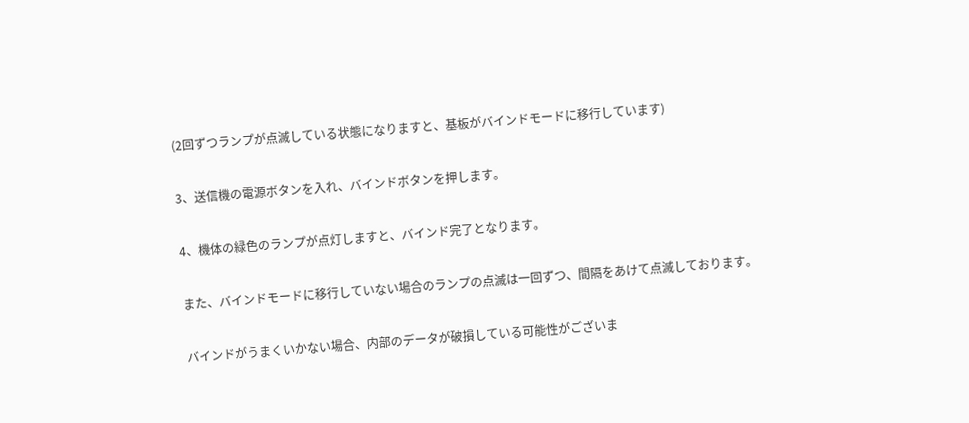(2回ずつランプが点滅している状態になりますと、基板がバインドモードに移行しています)

3、送信機の電源ボタンを入れ、バインドボタンを押します。

4、機体の緑色のランプが点灯しますと、バインド完了となります。

また、バインドモードに移行していない場合のランプの点滅は一回ずつ、間隔をあけて点滅しております。

バインドがうまくいかない場合、内部のデータが破損している可能性がございま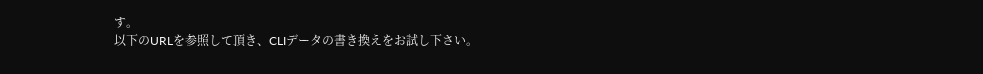す。
以下のURLを参照して頂き、CLIデータの書き換えをお試し下さい。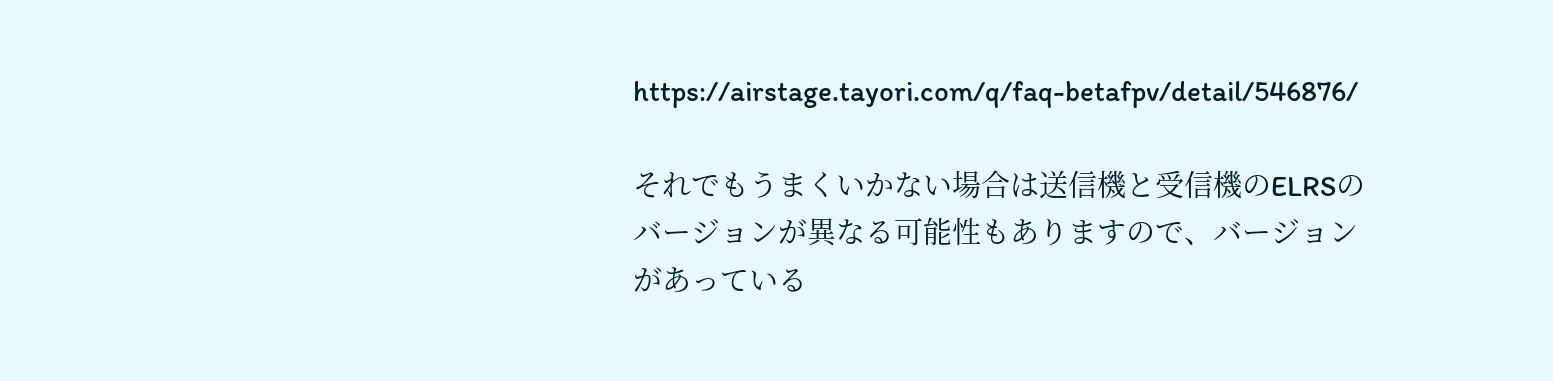https://airstage.tayori.com/q/faq-betafpv/detail/546876/

それでもうまくいかない場合は送信機と受信機のELRSのバージョンが異なる可能性もありますので、バージョンがあっている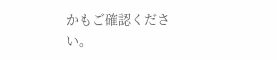かもご確認ください。